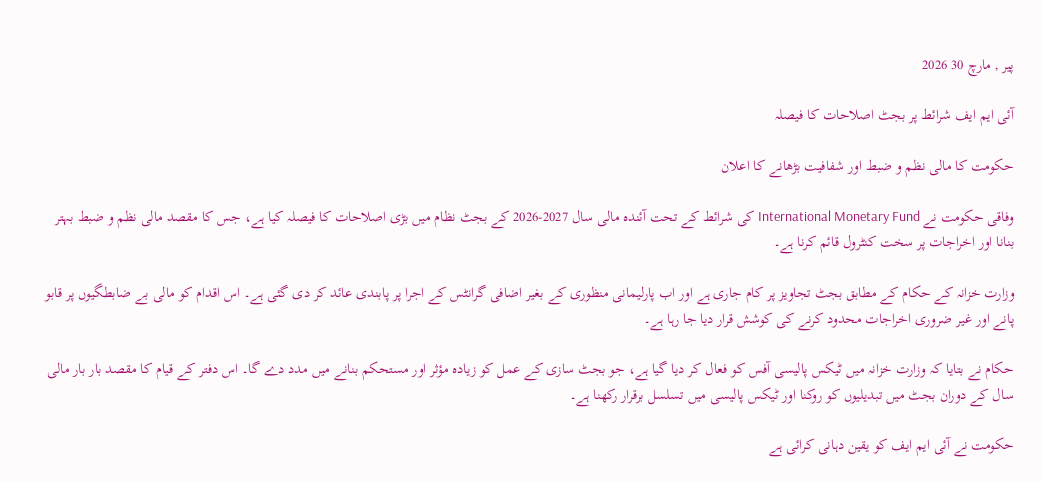پیر , مارچ 30 2026

آئی ایم ایف شرائط پر بجٹ اصلاحات کا فیصلہ

حکومت کا مالی نظم و ضبط اور شفافیت بڑھانے کا اعلان

وفاقی حکومت نے International Monetary Fund کی شرائط کے تحت آئندہ مالی سال 2027-2026 کے بجٹ نظام میں بڑی اصلاحات کا فیصلہ کیا ہے، جس کا مقصد مالی نظم و ضبط بہتر بنانا اور اخراجات پر سخت کنٹرول قائم کرنا ہے۔

وزارت خزانہ کے حکام کے مطابق بجٹ تجاویز پر کام جاری ہے اور اب پارلیمانی منظوری کے بغیر اضافی گرانٹس کے اجرا پر پابندی عائد کر دی گئی ہے۔ اس اقدام کو مالی بے ضابطگیوں پر قابو پانے اور غیر ضروری اخراجات محدود کرنے کی کوشش قرار دیا جا رہا ہے۔

حکام نے بتایا کہ وزارت خزانہ میں ٹیکس پالیسی آفس کو فعال کر دیا گیا ہے، جو بجٹ سازی کے عمل کو زیادہ مؤثر اور مستحکم بنانے میں مدد دے گا۔ اس دفتر کے قیام کا مقصد بار بار مالی سال کے دوران بجٹ میں تبدیلیوں کو روکنا اور ٹیکس پالیسی میں تسلسل برقرار رکھنا ہے۔

حکومت نے آئی ایم ایف کو یقین دہانی کرائی ہے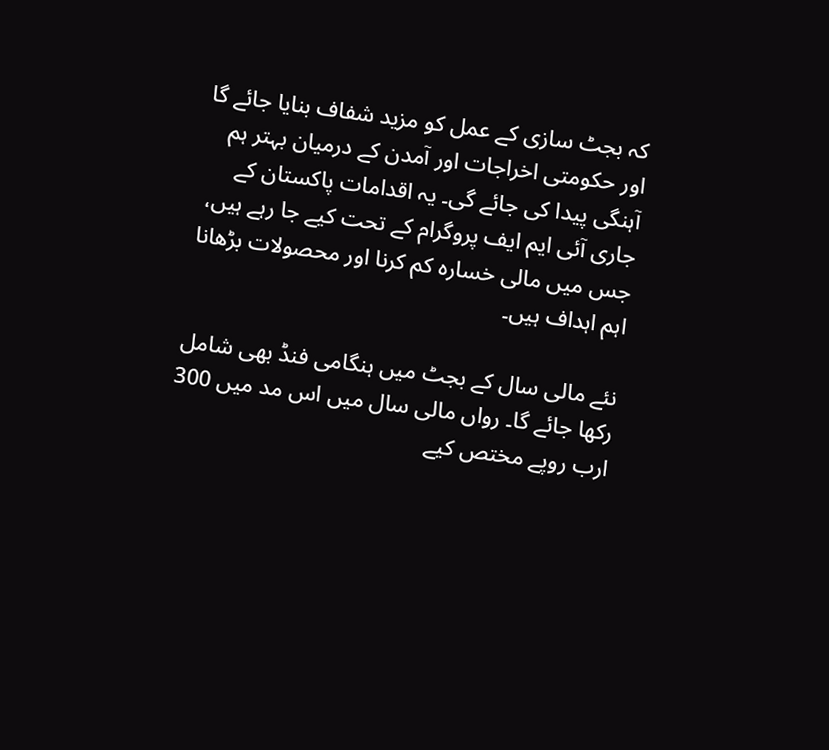کہ بجٹ سازی کے عمل کو مزید شفاف بنایا جائے گا اور حکومتی اخراجات اور آمدن کے درمیان بہتر ہم آہنگی پیدا کی جائے گی۔ یہ اقدامات پاکستان کے جاری آئی ایم ایف پروگرام کے تحت کیے جا رہے ہیں، جس میں مالی خسارہ کم کرنا اور محصولات بڑھانا اہم اہداف ہیں۔

نئے مالی سال کے بجٹ میں ہنگامی فنڈ بھی شامل رکھا جائے گا۔ رواں مالی سال میں اس مد میں 300 ارب روپے مختص کیے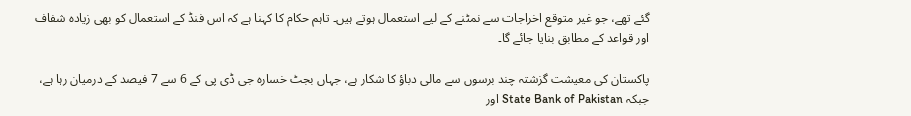گئے تھے، جو غیر متوقع اخراجات سے نمٹنے کے لیے استعمال ہوتے ہیں۔ تاہم حکام کا کہنا ہے کہ اس فنڈ کے استعمال کو بھی زیادہ شفاف اور قواعد کے مطابق بنایا جائے گا۔

پاکستان کی معیشت گزشتہ چند برسوں سے مالی دباؤ کا شکار ہے، جہاں بجٹ خسارہ جی ڈی پی کے 6 سے 7 فیصد کے درمیان رہا ہے، جبکہ State Bank of Pakistan اور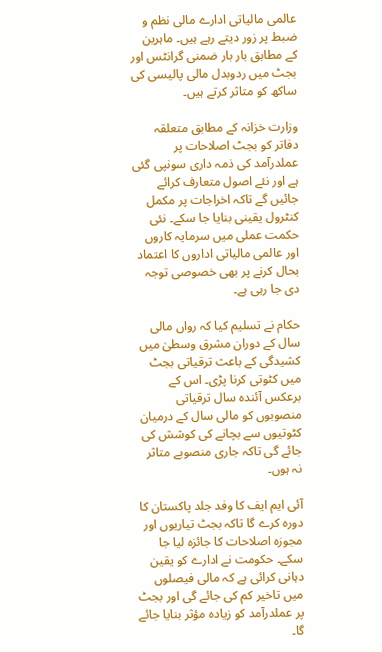عالمی مالیاتی ادارے مالی نظم و ضبط پر زور دیتے رہے ہیں۔ ماہرین کے مطابق بار بار ضمنی گرانٹس اور بجٹ میں ردوبدل مالی پالیسی کی ساکھ کو متاثر کرتے ہیں۔

وزارت خزانہ کے مطابق متعلقہ دفاتر کو بجٹ اصلاحات پر عملدرآمد کی ذمہ داری سونپی گئی ہے اور نئے اصول متعارف کرائے جائیں گے تاکہ اخراجات پر مکمل کنٹرول یقینی بنایا جا سکے۔ نئی حکمت عملی میں سرمایہ کاروں اور عالمی مالیاتی اداروں کا اعتماد بحال کرنے پر بھی خصوصی توجہ دی جا رہی ہے۔

حکام نے تسلیم کیا کہ رواں مالی سال کے دوران مشرق وسطیٰ میں کشیدگی کے باعث ترقیاتی بجٹ میں کٹوتی کرنا پڑی۔ اس کے برعکس آئندہ سال ترقیاتی منصوبوں کو مالی سال کے درمیان کٹوتیوں سے بچانے کی کوشش کی جائے گی تاکہ جاری منصوبے متاثر نہ ہوں۔

آئی ایم ایف کا وفد جلد پاکستان کا دورہ کرے گا تاکہ بجٹ تیاریوں اور مجوزہ اصلاحات کا جائزہ لیا جا سکے۔ حکومت نے ادارے کو یقین دہانی کرائی ہے کہ مالی فیصلوں میں تاخیر کم کی جائے گی اور بجٹ پر عملدرآمد کو زیادہ مؤثر بنایا جائے گا۔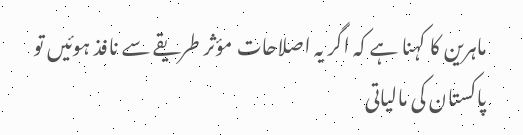ماہرین کا کہنا ہے کہ اگر یہ اصلاحات مؤثر طریقے سے نافذ ہوئیں تو پاکستان کی مالیاتی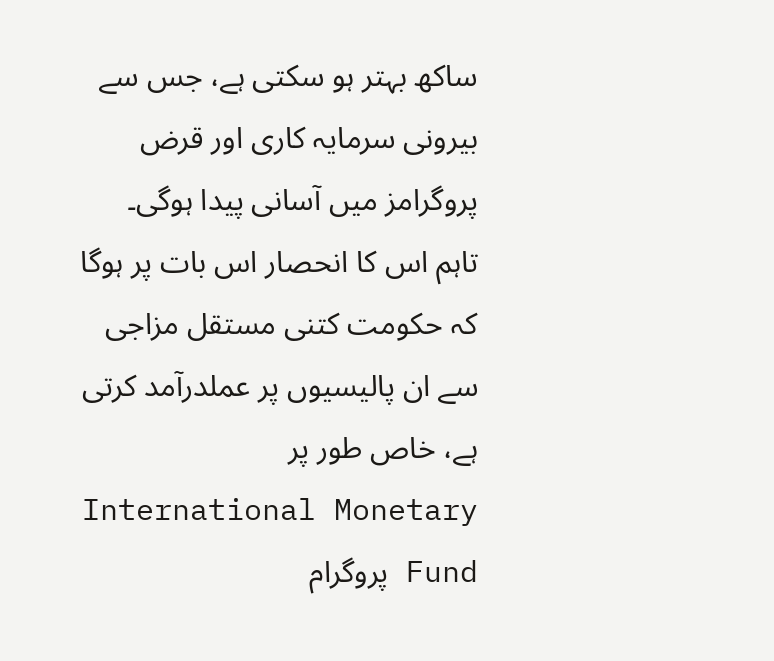ساکھ بہتر ہو سکتی ہے، جس سے بیرونی سرمایہ کاری اور قرض پروگرامز میں آسانی پیدا ہوگی۔ تاہم اس کا انحصار اس بات پر ہوگا کہ حکومت کتنی مستقل مزاجی سے ان پالیسیوں پر عملدرآمد کرتی ہے، خاص طور پر International Monetary Fund پروگرام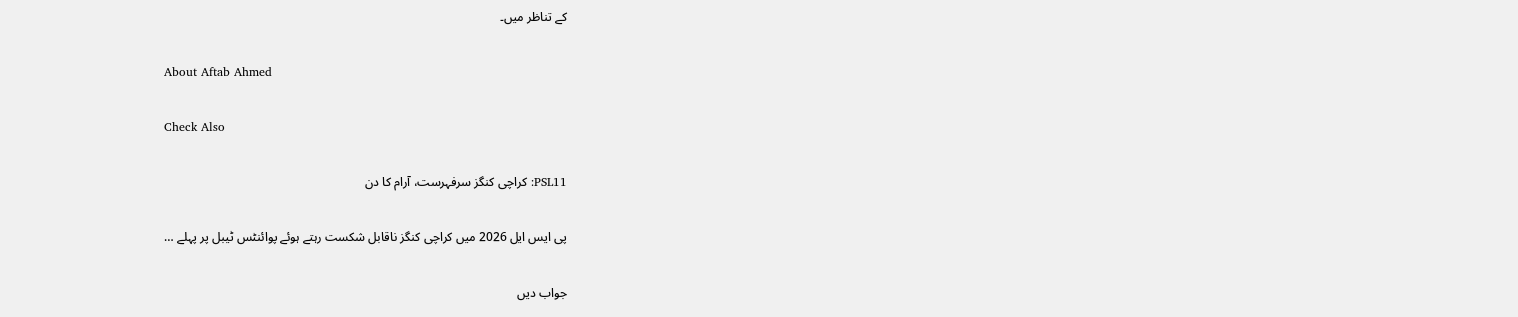کے تناظر میں۔

About Aftab Ahmed

Check Also

PSL11: کراچی کنگز سرفہرست، آرام کا دن

پی ایس ایل 2026 میں کراچی کنگز ناقابل شکست رہتے ہوئے پوائنٹس ٹیبل پر پہلے …

جواب دیں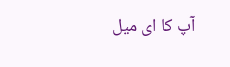آپ کا ای میل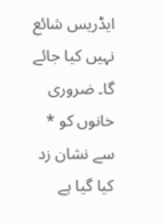ایڈریس شائع نہیں کیا جائے گا۔ ضروری خانوں کو * سے نشان زد کیا گیا ہے